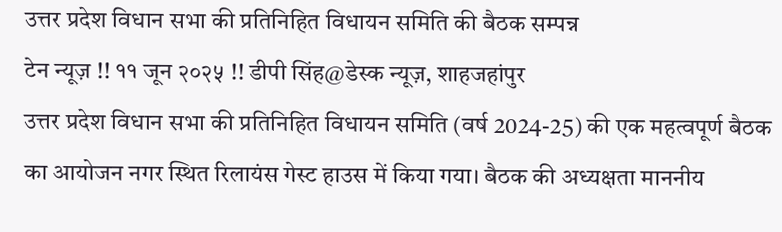उत्तर प्रदेश विधान सभा की प्रतिनिहित विधायन समिति की बैठक सम्पन्न
टेन न्यूज़ !! ११ जून २०२५ !! डीपी सिंह@डेस्क न्यूज़, शाहजहांपुर
उत्तर प्रदेश विधान सभा की प्रतिनिहित विधायन समिति (वर्ष 2024-25) की एक महत्वपूर्ण बैठक का आयोजन नगर स्थित रिलायंस गेस्ट हाउस में किया गया। बैठक की अध्यक्षता माननीय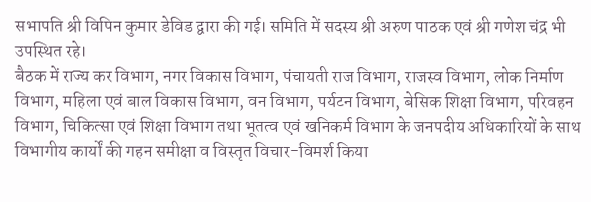सभापति श्री विपिन कुमार डेविड द्वारा की गई। समिति में सदस्य श्री अरुण पाठक एवं श्री गणेश चंद्र भी उपस्थित रहे।
बैठक में राज्य कर विभाग, नगर विकास विभाग, पंचायती राज विभाग, राजस्व विभाग, लोक निर्माण विभाग, महिला एवं बाल विकास विभाग, वन विभाग, पर्यटन विभाग, बेसिक शिक्षा विभाग, परिवहन विभाग, चिकित्सा एवं शिक्षा विभाग तथा भूतत्व एवं खनिकर्म विभाग के जनपदीय अधिकारियों के साथ विभागीय कार्यों की गहन समीक्षा व विस्तृत विचार-विमर्श किया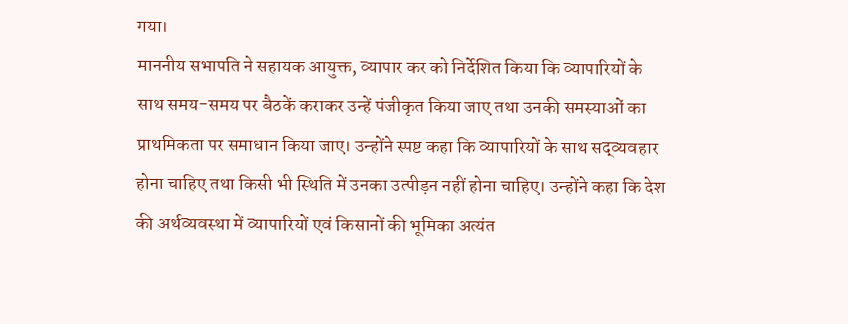गया।
माननीय सभापति ने सहायक आयुक्त, व्यापार कर को निर्देशित किया कि व्यापारियों के साथ समय-समय पर बैठकें कराकर उन्हें पंजीकृत किया जाए तथा उनकी समस्याओं का प्राथमिकता पर समाधान किया जाए। उन्होंने स्पष्ट कहा कि व्यापारियों के साथ सद्व्यवहार होना चाहिए तथा किसी भी स्थिति में उनका उत्पीड़न नहीं होना चाहिए। उन्होंने कहा कि देश की अर्थव्यवस्था में व्यापारियों एवं किसानों की भूमिका अत्यंत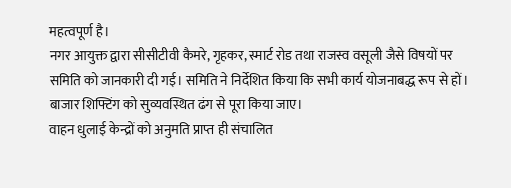महत्वपूर्ण है।
नगर आयुक्त द्वारा सीसीटीवी कैमरे, गृहकर, स्मार्ट रोड तथा राजस्व वसूली जैसे विषयों पर समिति को जानकारी दी गई। समिति ने निर्देशित किया कि सभी कार्य योजनाबद्ध रूप से हों। बाजार शिफ्टिंग को सुव्यवस्थित ढंग से पूरा किया जाए।
वाहन धुलाई केन्द्रों को अनुमति प्राप्त ही संचालित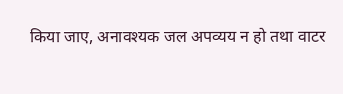किया जाए, अनावश्यक जल अपव्यय न हो तथा वाटर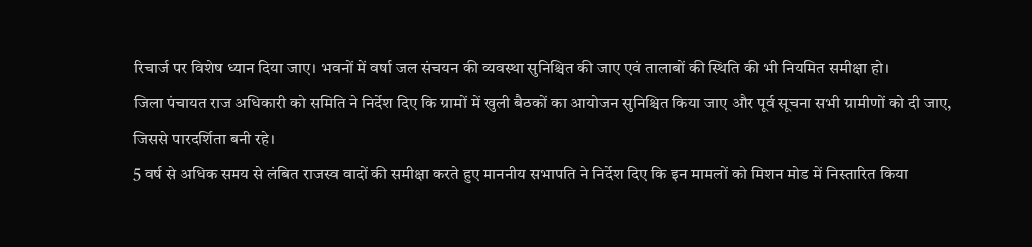रिचार्ज पर विशेष ध्यान दिया जाए। भवनों में वर्षा जल संचयन की व्यवस्था सुनिश्चित की जाए एवं तालाबों की स्थिति की भी नियमित समीक्षा हो।
जिला पंचायत राज अधिकारी को समिति ने निर्देश दिए कि ग्रामों में खुली बैठकों का आयोजन सुनिश्चित किया जाए और पूर्व सूचना सभी ग्रामीणों को दी जाए, जिससे पारदर्शिता बनी रहे।
5 वर्ष से अधिक समय से लंबित राजस्व वादों की समीक्षा करते हुए माननीय सभापति ने निर्देश दिए कि इन मामलों को मिशन मोड में निस्तारित किया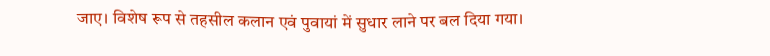जाए। विशेष रूप से तहसील कलान एवं पुवायां में सुधार लाने पर बल दिया गया।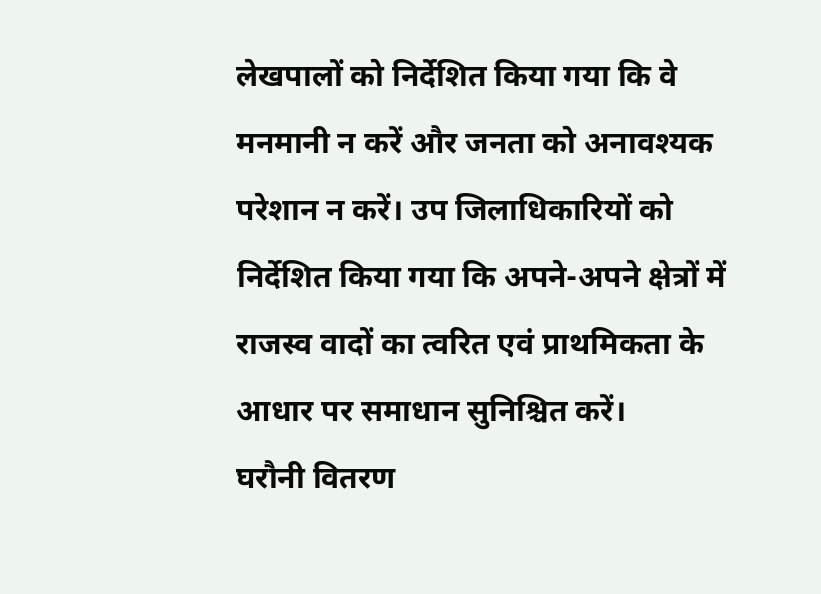लेखपालों को निर्देशित किया गया कि वे मनमानी न करें और जनता को अनावश्यक परेशान न करें। उप जिलाधिकारियों को निर्देशित किया गया कि अपने-अपने क्षेत्रों में राजस्व वादों का त्वरित एवं प्राथमिकता के आधार पर समाधान सुनिश्चित करें।
घरौनी वितरण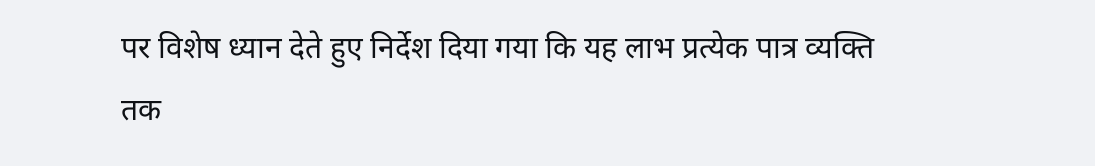पर विशेष ध्यान देते हुए निर्देश दिया गया कि यह लाभ प्रत्येक पात्र व्यक्ति तक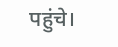पहुंचे।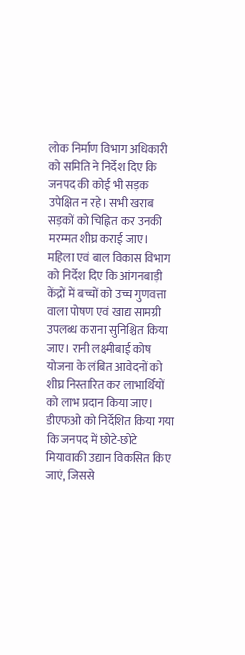लोक निर्माण विभाग अधिकारी को समिति ने निर्देश दिए कि जनपद की कोई भी सड़क उपेक्षित न रहे। सभी खराब सड़कों को चिह्नित कर उनकी मरम्मत शीघ्र कराई जाए।
महिला एवं बाल विकास विभाग को निर्देश दिए कि आंगनबाड़ी केंद्रों में बच्चों को उच्च गुणवत्ता वाला पोषण एवं खाद्य सामग्री उपलब्ध कराना सुनिश्चित किया जाए। रानी लक्ष्मीबाई कोष योजना के लंबित आवेदनों को शीघ्र निस्तारित कर लाभार्थियों को लाभ प्रदान किया जाए।
डीएफओ को निर्देशित किया गया कि जनपद में छोटे-छोटे मियावाकी उद्यान विकसित किए जाएं, जिससे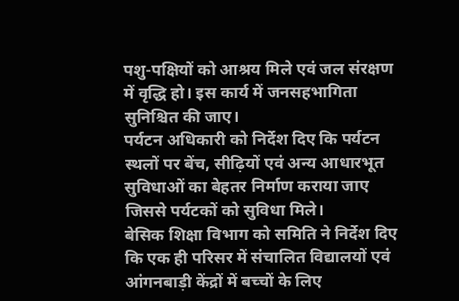पशु-पक्षियों को आश्रय मिले एवं जल संरक्षण में वृद्धि हो। इस कार्य में जनसहभागिता सुनिश्चित की जाए।
पर्यटन अधिकारी को निर्देश दिए कि पर्यटन स्थलों पर बेंच, सीढ़ियों एवं अन्य आधारभूत सुविधाओं का बेहतर निर्माण कराया जाए जिससे पर्यटकों को सुविधा मिले।
बेसिक शिक्षा विभाग को समिति ने निर्देश दिए कि एक ही परिसर में संचालित विद्यालयों एवं आंगनबाड़ी केंद्रों में बच्चों के लिए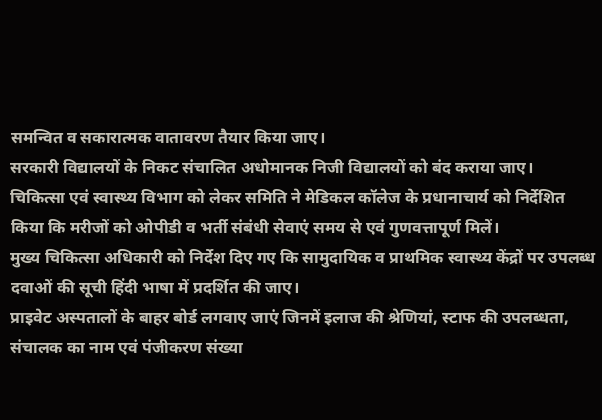समन्वित व सकारात्मक वातावरण तैयार किया जाए।
सरकारी विद्यालयों के निकट संचालित अधोमानक निजी विद्यालयों को बंद कराया जाए।
चिकित्सा एवं स्वास्थ्य विभाग को लेकर समिति ने मेडिकल कॉलेज के प्रधानाचार्य को निर्देशित किया कि मरीजों को ओपीडी व भर्ती संबंधी सेवाएं समय से एवं गुणवत्तापूर्ण मिलें।
मुख्य चिकित्सा अधिकारी को निर्देश दिए गए कि सामुदायिक व प्राथमिक स्वास्थ्य केंद्रों पर उपलब्ध दवाओं की सूची हिंदी भाषा में प्रदर्शित की जाए।
प्राइवेट अस्पतालों के बाहर बोर्ड लगवाए जाएं जिनमें इलाज की श्रेणियां, स्टाफ की उपलब्धता, संचालक का नाम एवं पंजीकरण संख्या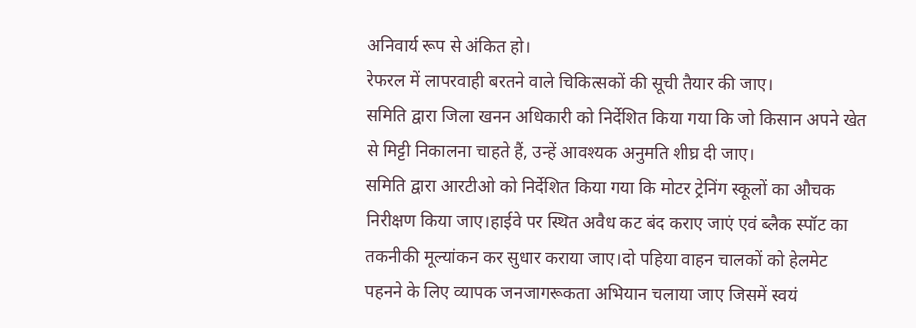अनिवार्य रूप से अंकित हो।
रेफरल में लापरवाही बरतने वाले चिकित्सकों की सूची तैयार की जाए।
समिति द्वारा जिला खनन अधिकारी को निर्देशित किया गया कि जो किसान अपने खेत से मिट्टी निकालना चाहते हैं, उन्हें आवश्यक अनुमति शीघ्र दी जाए।
समिति द्वारा आरटीओ को निर्देशित किया गया कि मोटर ट्रेनिंग स्कूलों का औचक निरीक्षण किया जाए।हाईवे पर स्थित अवैध कट बंद कराए जाएं एवं ब्लैक स्पॉट का तकनीकी मूल्यांकन कर सुधार कराया जाए।दो पहिया वाहन चालकों को हेलमेट पहनने के लिए व्यापक जनजागरूकता अभियान चलाया जाए जिसमें स्वयं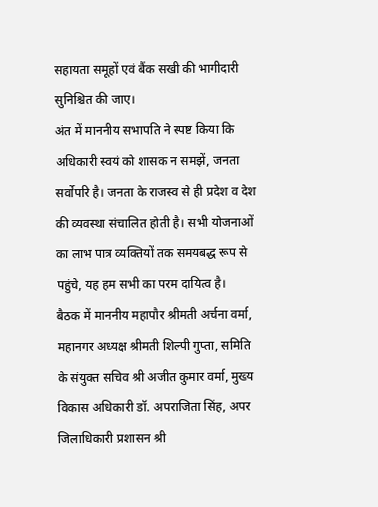सहायता समूहों एवं बैंक सखी की भागीदारी सुनिश्चित की जाए।
अंत में माननीय सभापति ने स्पष्ट किया कि अधिकारी स्वयं को शासक न समझें, जनता सर्वोपरि है। जनता के राजस्व से ही प्रदेश व देश की व्यवस्था संचालित होती है। सभी योजनाओं का लाभ पात्र व्यक्तियों तक समयबद्ध रूप से पहुंचे, यह हम सभी का परम दायित्व है।
बैठक में माननीय महापौर श्रीमती अर्चना वर्मा, महानगर अध्यक्ष श्रीमती शिल्पी गुप्ता, समिति के संयुक्त सचिव श्री अजीत कुमार वर्मा, मुख्य विकास अधिकारी डॉ. अपराजिता सिंह, अपर जिलाधिकारी प्रशासन श्री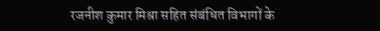रजनीश कुमार मिश्रा सहित संबंधित विभागों के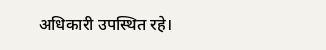अधिकारी उपस्थित रहे।